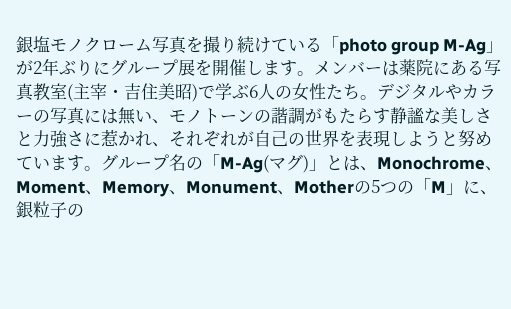銀塩モノクローム写真を撮り続けている「photo group M-Ag」が2年ぶりにグループ展を開催します。メンバーは薬院にある写真教室(主宰・吉住美昭)で学ぶ6人の女性たち。デジタルやカラーの写真には無い、モノトーンの諧調がもたらす静謐な美しさと力強さに惹かれ、それぞれが自己の世界を表現しようと努めています。グループ名の「M-Ag(マグ)」とは、Monochrome、Moment、Memory、Monument、Motherの5つの「M」に、銀粒子の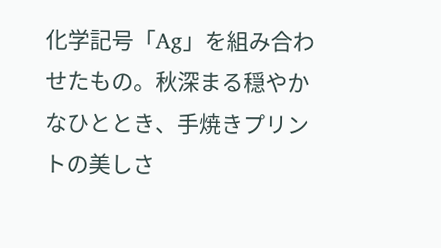化学記号「Ag」を組み合わせたもの。秋深まる穏やかなひととき、手焼きプリントの美しさ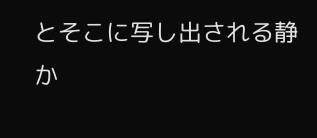とそこに写し出される静か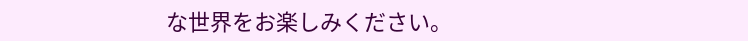な世界をお楽しみください。